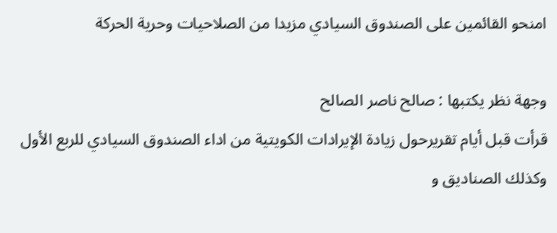امنحو القائمين على الصندوق السيادي مزيدا من الصلاحيات وحرية الحركة

وجهة نظر يكتبها : صالح ناصر الصالح
قرأت قبل أيام تقريرحول زيادة الإيرادات الكويتية من اداء الصندوق السيادي للربع الأول وكذلك الصناديق و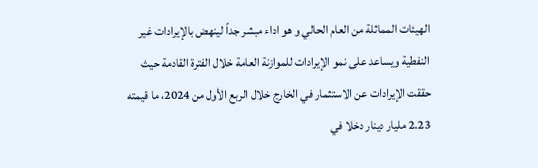الهيئات المماثلة من العام الحالي و هو اداء مبشر جداً لينهض بالإيرادات غير النفطية ويساعد على نمو الإيرادات للموازنة العامة خلال الفترة القادمة حيث حققت الإيرادات عن الاستثمار في الخارج خلال الربع الأول من 2024، ما قيمته 2.23 مليار دينار دخلا في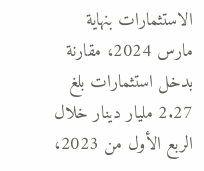الاستثمارات بنهاية مارس 2024، مقارنة بدخل استثمارات بلغ 2.27 مليار دينار خلال الربع الأول من 2023،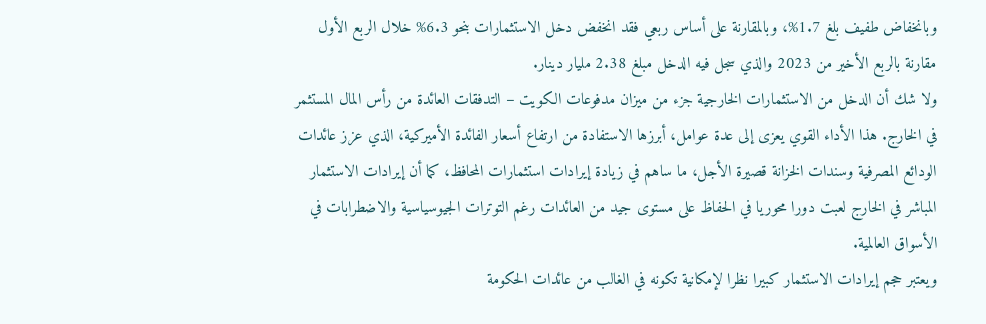وبانخفاض طفيف بلغ 1.7%، وبالمقارنة على أساس ربعي فقد انخفض دخل الاستثمارات بنحو 6.3% خلال الربع الأول مقارنة بالربع الأخير من 2023 والذي سجل فيه الدخل مبلغ 2.38 مليار دينار.
ولا شك أن الدخل من الاستثمارات الخارجية جزء من ميزان مدفوعات الكويت – التدفقات العائدة من رأس المال المستثمر في الخارج. هذا الأداء القوي يعزى إلى عدة عوامل، أبرزها الاستفادة من ارتفاع أسعار الفائدة الأميركية، الذي عزز عائدات الودائع المصرفية وسندات الخزانة قصيرة الأجل، ما ساهم في زيادة إيرادات استثمارات المحافظ، كما أن إيرادات الاستثمار المباشر في الخارج لعبت دورا محوريا في الحفاظ على مستوى جيد من العائدات رغم التوترات الجيوسياسية والاضطرابات في الأسواق العالمية.
ويعتبر حجم إيرادات الاستثمار كبيرا نظرا لإمكانية تكونه في الغالب من عائدات الحكومة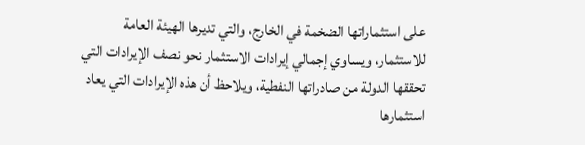على استثماراتها الضخمة في الخارج، والتي تديرها الهيئة العامة للاستثمار، ويساوي إجمالي إيرادات الاستثمار نحو نصف الإيرادات التي تحققها الدولة من صادراتها النفطية، ويلاحظ أن هذه الإيرادات التي يعاد استثمارها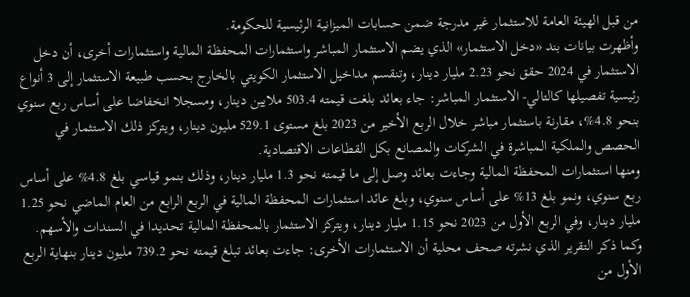من قبل الهيئة العامة للاستثمار غير مدرجة ضمن حسابات الميزانية الرئيسية للحكومة.
وأظهرت بيانات بند «دخل الاستثمار» الذي يضم الاستثمار المباشر واستثمارات المحفظة المالية واستثمارات أخرى، أن دخل الاستثمار في 2024 حقق نحو 2.23 مليار دينار، وتنقسم مداخيل الاستثمار الكويتي بالخارج بحسب طبيعة الاستثمار إلى 3 أنواع رئيسية تفصيلها كالتالي- الاستثمار المباشر: جاء بعائد بلغت قيمته 503.4 ملايين دينار، ومسجلا انخفاضا على أساس ربع سنوي بنحو 4.8%، مقارنة باستثمار مباشر خلال الربع الأخير من 2023 بلغ مستوى 529.1 مليون دينار، ويتركز ذلك الاستثمار في الحصص والملكية المباشرة في الشركات والمصانع بكل القطاعات الاقتصادية.
ومنها استثمارات المحفظة المالية وجاءت بعائد وصل إلى ما قيمته نحو 1.3 مليار دينار، وذلك بنمو قياسي بلغ 4.8% على أساس ربع سنوي، ونمو بلغ 13% على أساس سنوي، وبلغ عائد استثمارات المحفظة المالية في الربع الرابع من العام الماضي نحو 1.25 مليار دينار، وفي الربع الأول من 2023 نحو 1.15 مليار دينار، ويتركز الاستثمار بالمحفظة المالية تحديدا في السندات والأسهم.
وكما ذكر التقرير الذي نشرته صحف محلية أن الاستثمارات الأخرى: جاءت بعائد تبلغ قيمته نحو 739.2 مليون دينار بنهاية الربع الأول من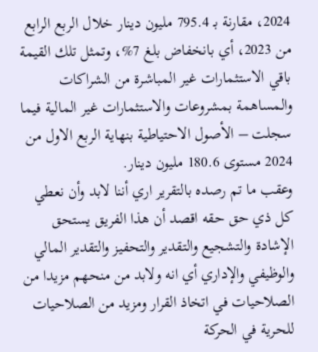2024، مقارنة بـ 795.4 مليون دينار خلال الربع الرابع من 2023، أي بانخفاض بلغ 7%، وتمثل تلك القيمة باقي الاستثمارات غير المباشرة من الشراكات والمساهمة بمشروعات والاستثمارات غير المالية فيما سجلت – الأصول الاحتياطية بنهاية الربع الاول من 2024 مستوى 180.6 مليون دينار.
وعقب ما تم رصده بالتقرير اري أننا لابد وأن نعطي كل ذي حق حقه اقصد أن هذا الفريق يستحق الإشادة والتشجيع والتقدير والتحفيز والتقدير المالي والوظيفي والإداري أي انه ولابد من منحهم مزيدا من الصلاحيات في اتخاذ القرار ومزيد من الصلاحيات للحرية في الحركة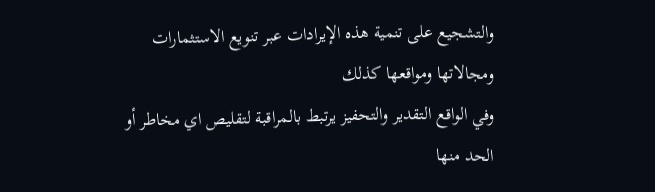والتشجيع على تنمية هذه الإيرادات عبر تنويع الاستثمارات ومجالاتها ومواقعها كذلك
وفي الواقع التقدير والتحفيز يرتبط بالمراقبة لتقليص اي مخاطر أو الحد منها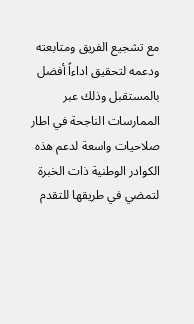مع تشجيع الفريق ومتابعته ودعمه لتحقيق اداءاً أفضل بالمستقبل وذلك عبر الممارسات الناجحة في اطار صلاحيات واسعة لدعم هذه الكوادر الوطنية ذات الخبرة لتمضي في طريقها للتقدم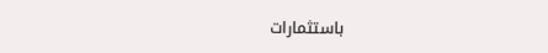باستثمارات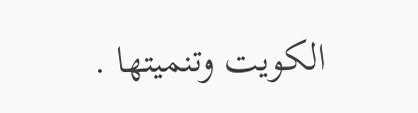الكويت وتنميتها .